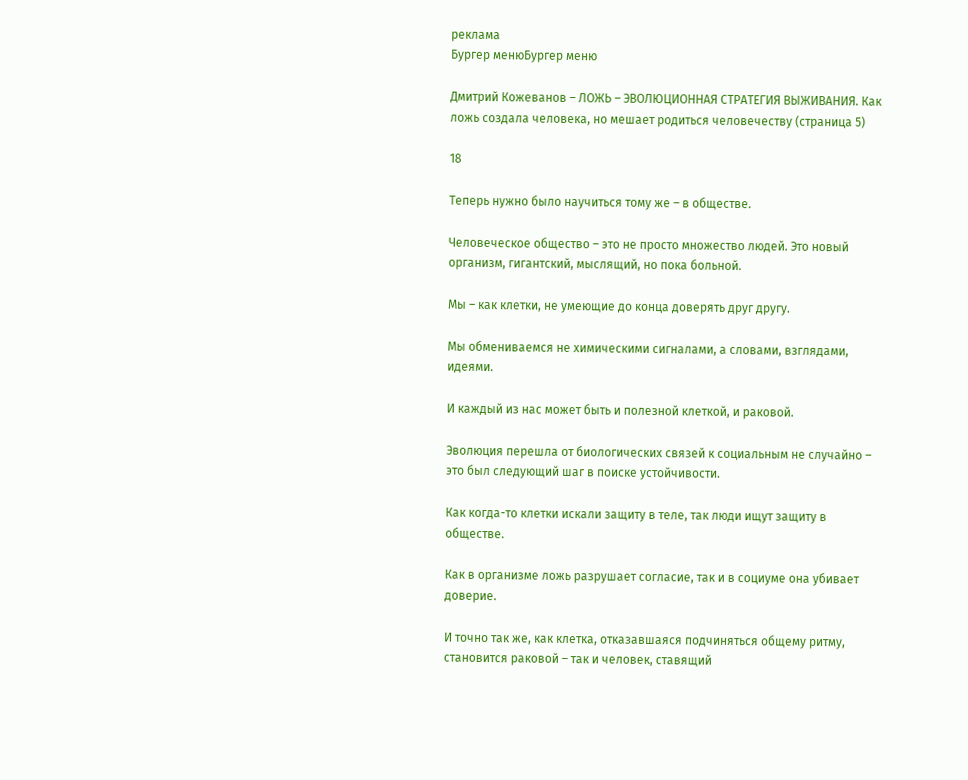реклама
Бургер менюБургер меню

Дмитрий Кожеванов – ЛОЖЬ – ЭВОЛЮЦИОННАЯ СТРАТЕГИЯ ВЫЖИВАНИЯ. Как ложь создала человека, но мешает родиться человечеству (страница 5)

18

Теперь нужно было научиться тому же – в обществе.

Человеческое общество – это не просто множество людей. Это новый организм, гигантский, мыслящий, но пока больной.

Мы – как клетки, не умеющие до конца доверять друг другу.

Мы обмениваемся не химическими сигналами, а словами, взглядами, идеями.

И каждый из нас может быть и полезной клеткой, и раковой.

Эволюция перешла от биологических связей к социальным не случайно – это был следующий шаг в поиске устойчивости.

Как когда-то клетки искали защиту в теле, так люди ищут защиту в обществе.

Как в организме ложь разрушает согласие, так и в социуме она убивает доверие.

И точно так же, как клетка, отказавшаяся подчиняться общему ритму, становится раковой – так и человек, ставящий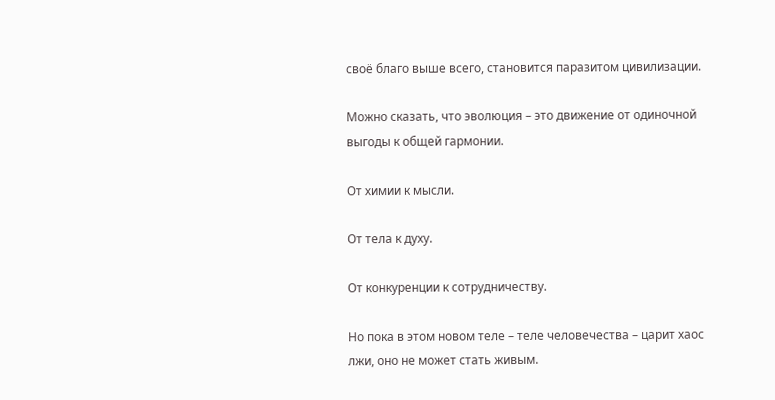своё благо выше всего, становится паразитом цивилизации.

Можно сказать, что эволюция – это движение от одиночной выгоды к общей гармонии.

От химии к мысли.

От тела к духу.

От конкуренции к сотрудничеству.

Но пока в этом новом теле – теле человечества – царит хаос лжи, оно не может стать живым.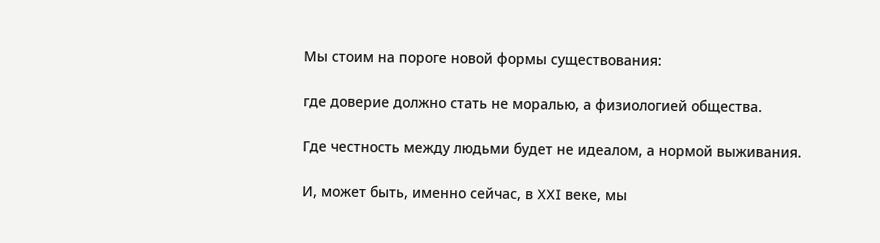Мы стоим на пороге новой формы существования:

где доверие должно стать не моралью, а физиологией общества.

Где честность между людьми будет не идеалом, а нормой выживания.

И, может быть, именно сейчас, в XXI веке, мы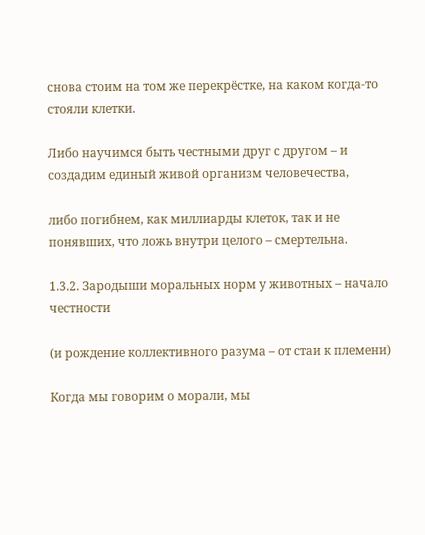снова стоим на том же перекрёстке, на каком когда-то стояли клетки.

Либо научимся быть честными друг с другом – и создадим единый живой организм человечества,

либо погибнем, как миллиарды клеток, так и не понявших, что ложь внутри целого – смертельна.

1.3.2. Зародыши моральных норм у животных – начало честности

(и рождение коллективного разума – от стаи к племени)

Когда мы говорим о морали, мы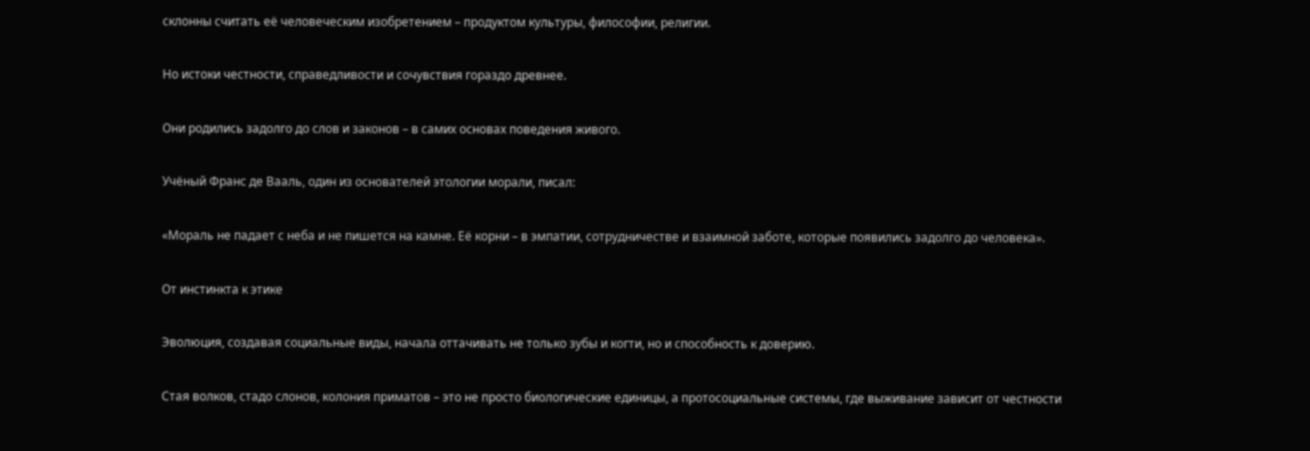склонны считать её человеческим изобретением – продуктом культуры, философии, религии.

Но истоки честности, справедливости и сочувствия гораздо древнее.

Они родились задолго до слов и законов – в самих основах поведения живого.

Учёный Франс де Вааль, один из основателей этологии морали, писал:

«Мораль не падает с неба и не пишется на камне. Её корни – в эмпатии, сотрудничестве и взаимной заботе, которые появились задолго до человека».

От инстинкта к этике

Эволюция, создавая социальные виды, начала оттачивать не только зубы и когти, но и способность к доверию.

Стая волков, стадо слонов, колония приматов – это не просто биологические единицы, а протосоциальные системы, где выживание зависит от честности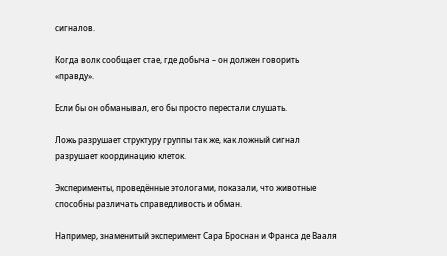сигналов.

Когда волк сообщает стае, где добыча – он должен говорить «правду».

Если бы он обманывал, его бы просто перестали слушать.

Ложь разрушает структуру группы так же, как ложный сигнал разрушает координацию клеток.

Эксперименты, проведённые этологами, показали, что животные способны различать справедливость и обман.

Например, знаменитый эксперимент Сара Броснан и Франса де Вааля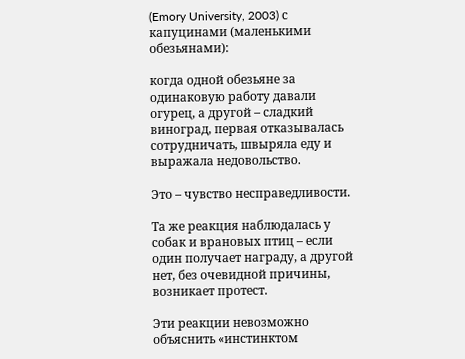(Emory University, 2003) с капуцинами (маленькими обезьянами):

когда одной обезьяне за одинаковую работу давали огурец, а другой – сладкий виноград, первая отказывалась сотрудничать, швыряла еду и выражала недовольство.

Это – чувство несправедливости.

Та же реакция наблюдалась у собак и врановых птиц – если один получает награду, а другой нет, без очевидной причины, возникает протест.

Эти реакции невозможно объяснить «инстинктом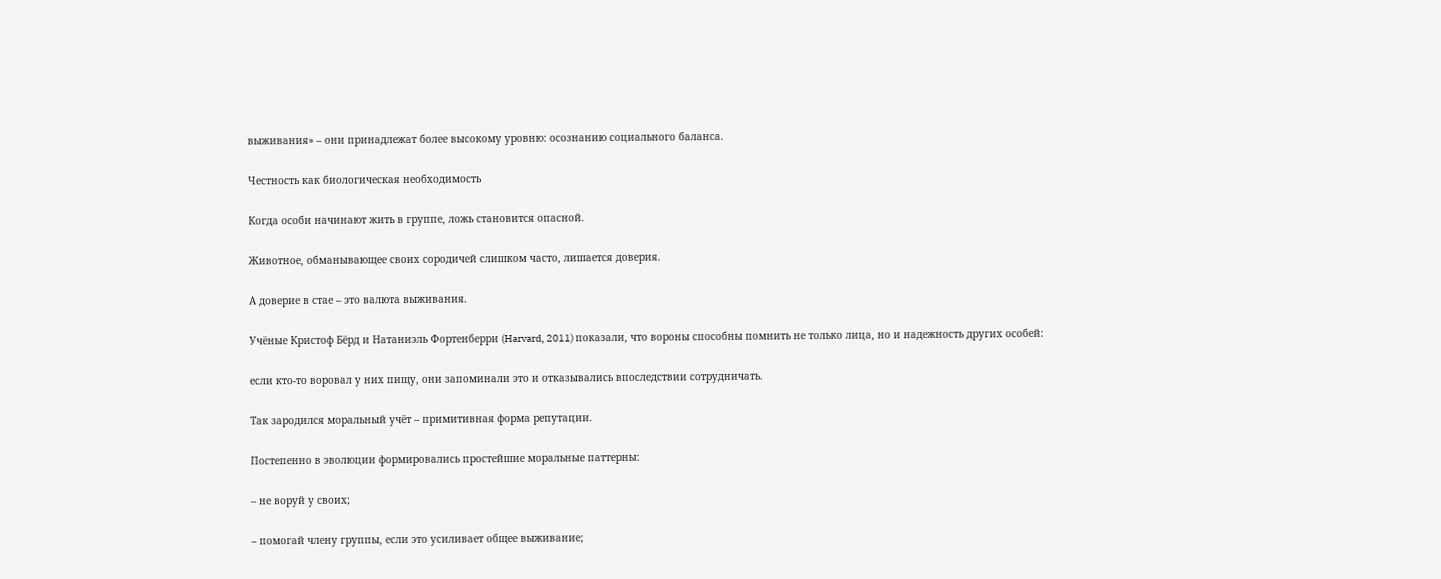выживания» – они принадлежат более высокому уровню: осознанию социального баланса.

Честность как биологическая необходимость

Когда особи начинают жить в группе, ложь становится опасной.

Животное, обманывающее своих сородичей слишком часто, лишается доверия.

А доверие в стае – это валюта выживания.

Учёные Кристоф Бёрд и Натаниэль Фортенберри (Harvard, 2011) показали, что вороны способны помнить не только лица, но и надежность других особей:

если кто-то воровал у них пищу, они запоминали это и отказывались впоследствии сотрудничать.

Так зародился моральный учёт – примитивная форма репутации.

Постепенно в эволюции формировались простейшие моральные паттерны:

– не воруй у своих;

– помогай члену группы, если это усиливает общее выживание;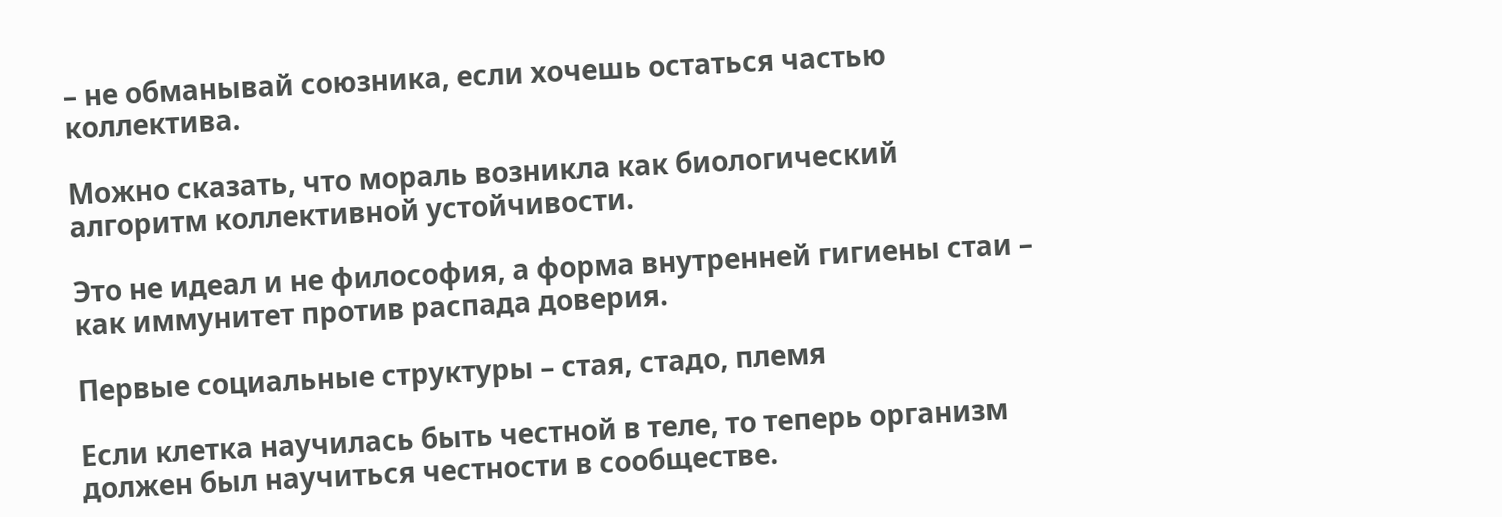– не обманывай союзника, если хочешь остаться частью коллектива.

Можно сказать, что мораль возникла как биологический алгоритм коллективной устойчивости.

Это не идеал и не философия, а форма внутренней гигиены стаи – как иммунитет против распада доверия.

Первые социальные структуры – стая, стадо, племя

Если клетка научилась быть честной в теле, то теперь организм должен был научиться честности в сообществе.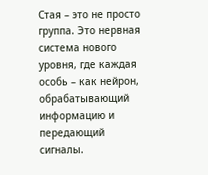Стая – это не просто группа. Это нервная система нового уровня, где каждая особь – как нейрон, обрабатывающий информацию и передающий сигналы.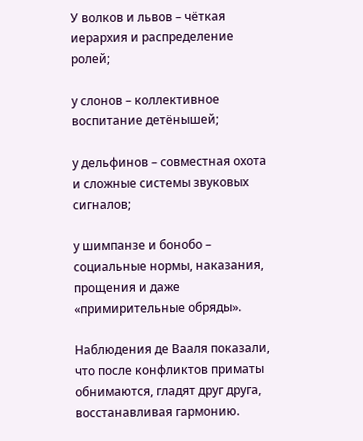У волков и львов – чёткая иерархия и распределение ролей;

у слонов – коллективное воспитание детёнышей;

у дельфинов – совместная охота и сложные системы звуковых сигналов;

у шимпанзе и бонобо – социальные нормы, наказания, прощения и даже «примирительные обряды».

Наблюдения де Вааля показали, что после конфликтов приматы обнимаются, гладят друг друга, восстанавливая гармонию.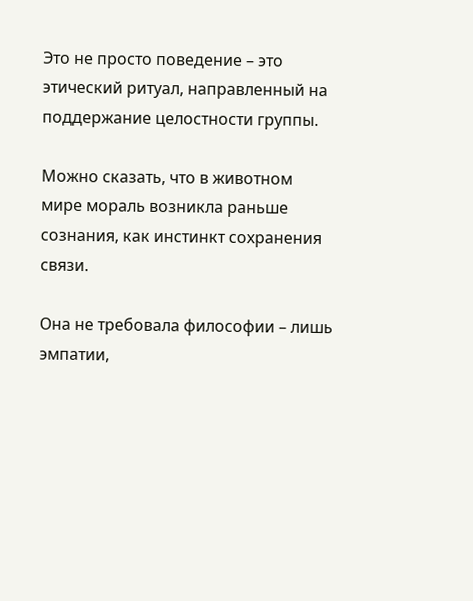Это не просто поведение – это этический ритуал, направленный на поддержание целостности группы.

Можно сказать, что в животном мире мораль возникла раньше сознания, как инстинкт сохранения связи.

Она не требовала философии – лишь эмпатии,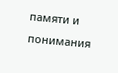памяти и понимания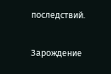последствий.

Зарождение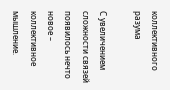коллективного разума

С увеличением сложности связей появилось нечто новое – коллективное мышление.